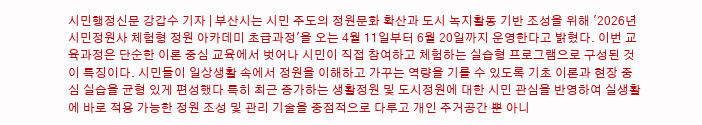시민행정신문 강갑수 기자 | 부산시는 시민 주도의 정원문화 확산과 도시 녹지활동 기반 조성을 위해 '2026년 시민정원사 체험형 정원 아카데미 초급과정'을 오는 4월 11일부터 6월 20일까지 운영한다고 밝혔다. 이번 교육과정은 단순한 이론 중심 교육에서 벗어나 시민이 직접 참여하고 체험하는 실습형 프로그램으로 구성된 것이 특징이다. 시민들이 일상생활 속에서 정원을 이해하고 가꾸는 역량을 기를 수 있도록 기초 이론과 현장 중심 실습을 균형 있게 편성했다 특히 최근 증가하는 생활정원 및 도시정원에 대한 시민 관심을 반영하여 실생활에 바로 적용 가능한 정원 조성 및 관리 기술을 중점적으로 다루고 개인 주거공간 뿐 아니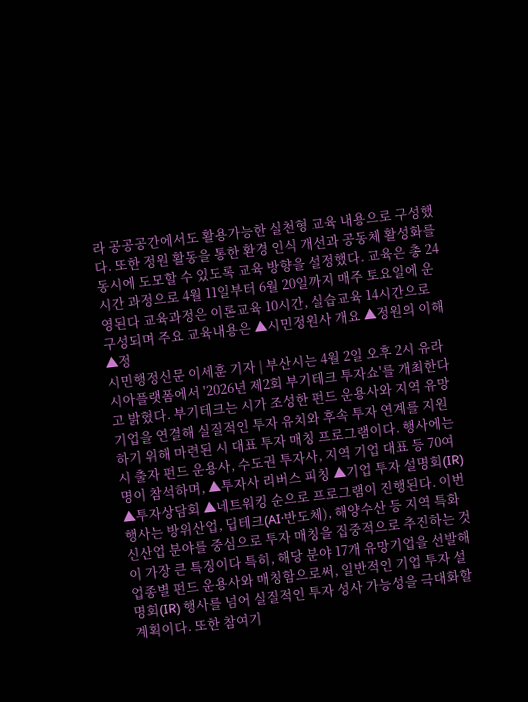라 공공공간에서도 활용가능한 실천형 교육 내용으로 구성했다. 또한 정원 활동을 통한 환경 인식 개선과 공동체 활성화를 동시에 도모할 수 있도록 교육 방향을 설정했다. 교육은 총 24시간 과정으로 4월 11일부터 6월 20일까지 매주 토요일에 운영된다 교육과정은 이론교육 10시간, 실습교육 14시간으로 구성되며 주요 교육내용은 ▲시민정원사 개요 ▲정원의 이해 ▲정
시민행정신문 이세훈 기자 | 부산시는 4월 2일 오후 2시 유라시아플랫폼에서 '2026년 제2회 부기테크 투자쇼'를 개최한다고 밝혔다. 부기테크는 시가 조성한 펀드 운용사와 지역 유망기업을 연결해 실질적인 투자 유치와 후속 투자 연계를 지원하기 위해 마련된 시 대표 투자 매칭 프로그램이다. 행사에는 시 출자 펀드 운용사, 수도권 투자사, 지역 기업 대표 등 70여 명이 참석하며, ▲투자사 리버스 피칭 ▲기업 투자 설명회(IR) ▲투자상담회 ▲네트워킹 순으로 프로그램이 진행된다. 이번 행사는 방위산업, 딥테크(AI·반도체), 해양수산 등 지역 특화 신산업 분야를 중심으로 투자 매칭을 집중적으로 추진하는 것이 가장 큰 특징이다 특히, 해당 분야 17개 유망기업을 선발해 업종별 펀드 운용사와 매칭함으로써, 일반적인 기업 투자 설명회(IR) 행사를 넘어 실질적인 투자 성사 가능성을 극대화할 계획이다. 또한 참여기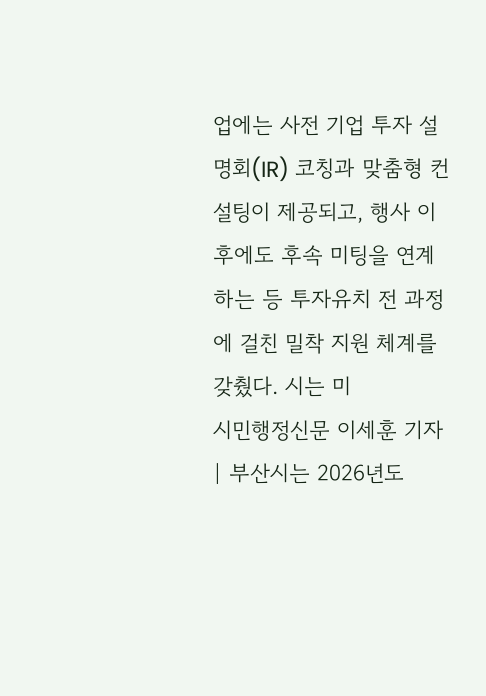업에는 사전 기업 투자 설명회(IR) 코칭과 맞춤형 컨설팅이 제공되고, 행사 이후에도 후속 미팅을 연계하는 등 투자유치 전 과정에 걸친 밀착 지원 체계를 갖췄다. 시는 미
시민행정신문 이세훈 기자 | 부산시는 2026년도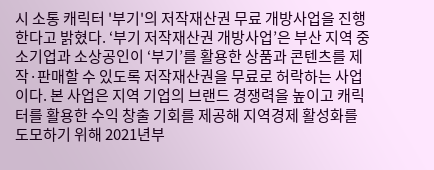시 소통 캐릭터 '부기'의 저작재산권 무료 개방사업을 진행한다고 밝혔다. ‘부기 저작재산권 개방사업’은 부산 지역 중소기업과 소상공인이 ‘부기’를 활용한 상품과 콘텐츠를 제작·판매할 수 있도록 저작재산권을 무료로 허락하는 사업이다. 본 사업은 지역 기업의 브랜드 경쟁력을 높이고 캐릭터를 활용한 수익 창출 기회를 제공해 지역경제 활성화를 도모하기 위해 2021년부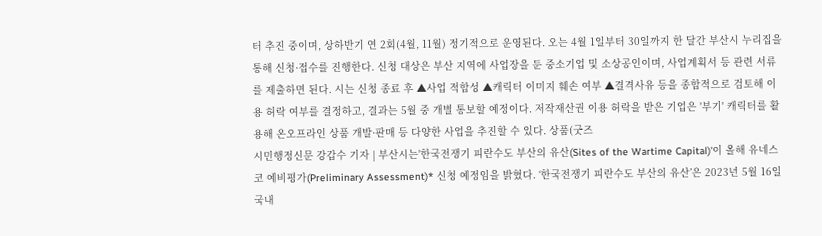터 추진 중이며, 상하반기 연 2회(4월, 11월) 정기적으로 운영된다. 오는 4월 1일부터 30일까지 한 달간 부산시 누리집을 통해 신청·접수를 진행한다. 신청 대상은 부산 지역에 사업장을 둔 중소기업 및 소상공인이며, 사업계획서 등 관련 서류를 제출하면 된다. 시는 신청 종료 후 ▲사업 적합성 ▲캐릭터 이미지 훼손 여부 ▲결격사유 등을 종합적으로 검토해 이용 허락 여부를 결정하고, 결과는 5월 중 개별 통보할 예정이다. 저작재산권 이용 허락을 받은 기업은 '부기' 캐릭터를 활용해 온오프라인 상품 개발·판매 등 다양한 사업을 추진할 수 있다. 상품(굿즈
시민행정신문 강갑수 기자 | 부산시는'한국전쟁기 피란수도 부산의 유산(Sites of the Wartime Capital)'이 올해 유네스코 예비평가(Preliminary Assessment)* 신청 예정임을 밝혔다. ‘한국전쟁기 피란수도 부산의 유산’은 2023년 5월 16일 국내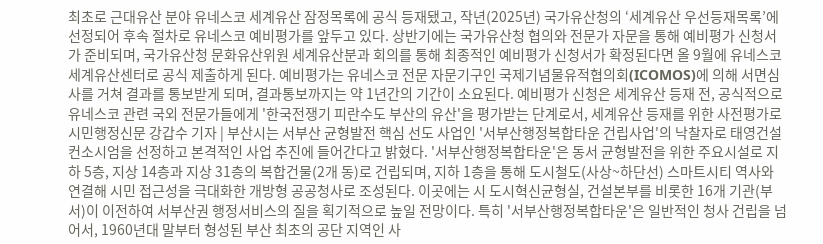최초로 근대유산 분야 유네스코 세계유산 잠정목록에 공식 등재됐고, 작년(2025년) 국가유산청의 ‘세계유산 우선등재목록’에 선정되어 후속 절차로 유네스코 예비평가를 앞두고 있다. 상반기에는 국가유산청 협의와 전문가 자문을 통해 예비평가 신청서가 준비되며, 국가유산청 문화유산위원 세계유산분과 회의를 통해 최종적인 예비평가 신청서가 확정된다면 올 9월에 유네스코 세계유산센터로 공식 제출하게 된다. 예비평가는 유네스코 전문 자문기구인 국제기념물유적협의회(ICOMOS)에 의해 서면심사를 거쳐 결과를 통보받게 되며, 결과통보까지는 약 1년간의 기간이 소요된다. 예비평가 신청은 세계유산 등재 전, 공식적으로 유네스코 관련 국외 전문가들에게 '한국전쟁기 피란수도 부산의 유산'을 평가받는 단계로서, 세계유산 등재를 위한 사전평가로
시민행정신문 강갑수 기자 | 부산시는 서부산 균형발전 핵심 선도 사업인 '서부산행정복합타운 건립사업'의 낙찰자로 태영건설 컨소시엄을 선정하고 본격적인 사업 추진에 들어간다고 밝혔다. '서부산행정복합타운'은 동서 균형발전을 위한 주요시설로 지하 5층, 지상 14층과 지상 31층의 복합건물(2개 동)로 건립되며, 지하 1층을 통해 도시철도(사상~하단선) 스마트시티 역사와 연결해 시민 접근성을 극대화한 개방형 공공청사로 조성된다. 이곳에는 시 도시혁신균형실, 건설본부를 비롯한 16개 기관(부서)이 이전하여 서부산권 행정서비스의 질을 획기적으로 높일 전망이다. 특히 '서부산행정복합타운'은 일반적인 청사 건립을 넘어서, 1960년대 말부터 형성된 부산 최초의 공단 지역인 사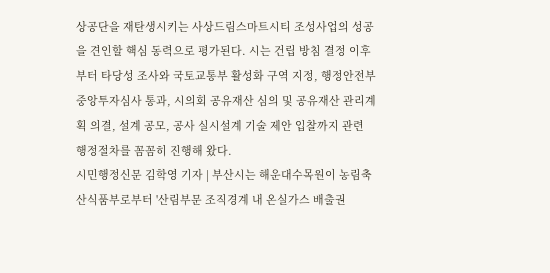상공단을 재탄생시키는 사상드림스마트시티 조성사업의 성공을 견인할 핵심 동력으로 평가된다. 시는 건립 방침 결정 이후부터 타당성 조사와 국토교통부 활성화 구역 지정, 행정안전부 중앙투자심사 통과, 시의회 공유재산 심의 및 공유재산 관리계획 의결, 설계 공모, 공사 실시설계 기술 제안 입찰까지 관련 행정절차를 꼼꼼히 진행해 왔다.
시민행정신문 김학영 기자 | 부산시는 해운대수목원이 농림축산식품부로부터 '산림부문 조직경계 내 온실가스 배출권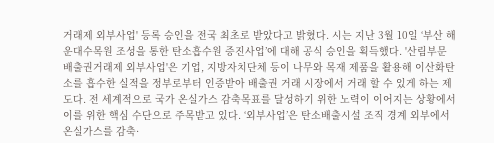거래제 외부사업' 등록 승인을 전국 최초로 받았다고 밝혔다. 시는 지난 3월 10일 ‘부산 해운대수목원 조성을 통한 탄소흡수원 증진사업’에 대해 공식 승인을 획득했다. '산림부문 배출권거래제 외부사업'은 기업, 지방자치단체 등이 나무와 목재 제품을 활용해 이산화탄소를 흡수한 실적을 정부로부터 인증받아 배출권 거래 시장에서 거래 할 수 있게 하는 제도다. 전 세계적으로 국가 온실가스 감축목표를 달성하기 위한 노력이 이어지는 상황에서 이를 위한 핵심 수단으로 주목받고 있다. ‘외부사업’은 탄소배출시설 조직 경계 외부에서 온실가스를 감축·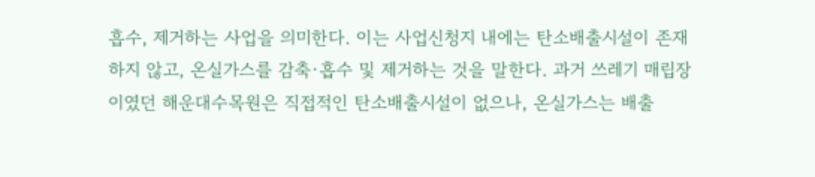흡수, 제거하는 사업을 의미한다. 이는 사업신청지 내에는 탄소배출시설이 존재하지 않고, 온실가스를 감축·흡수 및 제거하는 것을 말한다. 과거 쓰레기 매립장이였던 해운대수목원은 직접적인 탄소배출시설이 없으나, 온실가스는 배출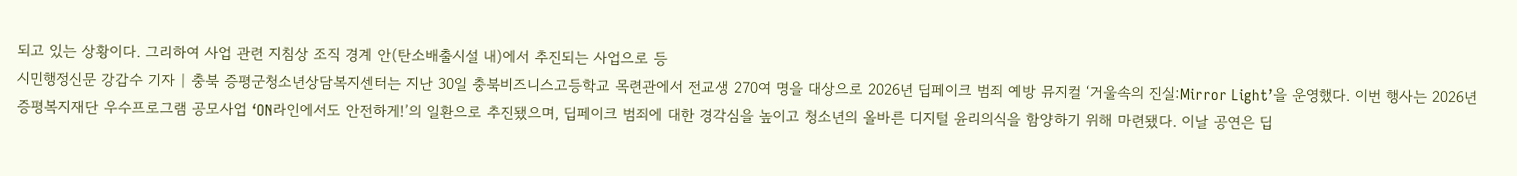되고 있는 상황이다. 그리하여 사업 관련 지침상 조직 경계 안(탄소배출시설 내)에서 추진되는 사업으로 등
시민행정신문 강갑수 기자 | 충북 증평군청소년상담복지센터는 지난 30일 충북비즈니스고등학교 목련관에서 전교생 270여 명을 대상으로 2026년 딥페이크 범죄 예방 뮤지컬 ‘거울속의 진실:Mirror Light’을 운영했다. 이번 행사는 2026년 증평복지재단 우수프로그램 공모사업 ‘ON라인에서도 안전하게!’의 일환으로 추진됐으며, 딥페이크 범죄에 대한 경각심을 높이고 청소년의 올바른 디지털 윤리의식을 함양하기 위해 마련됐다. 이날 공연은 딥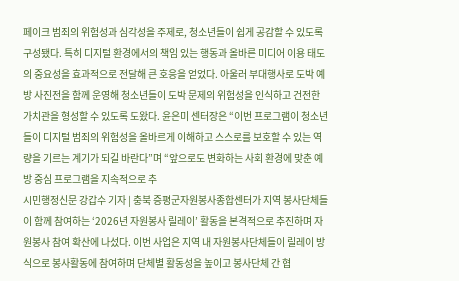페이크 범죄의 위험성과 심각성을 주제로, 청소년들이 쉽게 공감할 수 있도록 구성됐다. 특히 디지털 환경에서의 책임 있는 행동과 올바른 미디어 이용 태도의 중요성을 효과적으로 전달해 큰 호응을 얻었다. 아울러 부대행사로 도박 예방 사진전을 함께 운영해 청소년들이 도박 문제의 위험성을 인식하고 건전한 가치관을 형성할 수 있도록 도왔다. 윤은미 센터장은 “이번 프로그램이 청소년들이 디지털 범죄의 위험성을 올바르게 이해하고 스스로를 보호할 수 있는 역량을 기르는 계기가 되길 바란다”며 “앞으로도 변화하는 사회 환경에 맞춘 예방 중심 프로그램을 지속적으로 추
시민행정신문 강갑수 기자 | 충북 증평군자원봉사종합센터가 지역 봉사단체들이 함께 참여하는 ‘2026년 자원봉사 릴레이’ 활동을 본격적으로 추진하며 자원봉사 참여 확산에 나섰다. 이번 사업은 지역 내 자원봉사단체들이 릴레이 방식으로 봉사활동에 참여하며 단체별 활동성을 높이고 봉사단체 간 협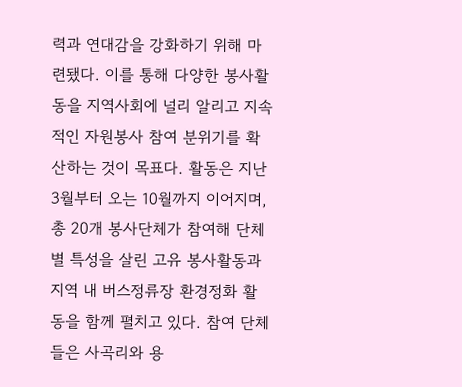력과 연대감을 강화하기 위해 마련됐다. 이를 통해 다양한 봉사활동을 지역사회에 널리 알리고 지속적인 자원봉사 참여 분위기를 확산하는 것이 목표다. 활동은 지난 3월부터 오는 10월까지 이어지며, 총 20개 봉사단체가 참여해 단체별 특성을 살린 고유 봉사활동과 지역 내 버스정류장 환경정화 활동을 함께 펼치고 있다. 참여 단체들은 사곡리와 용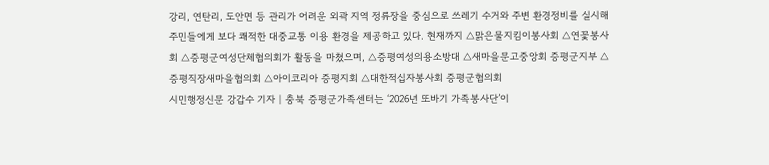강리, 연탄리, 도안면 등 관리가 어려운 외곽 지역 정류장을 중심으로 쓰레기 수거와 주변 환경정비를 실시해 주민들에게 보다 쾌적한 대중교통 이용 환경을 제공하고 있다. 현재까지 △맑은물지킴이봉사회 △연꽃봉사회 △증평군여성단체협의회가 활동을 마쳤으며, △증평여성의용소방대 △새마을문고중앙회 증평군지부 △증평직장새마을협의회 △아이코리아 증평지회 △대한적십자봉사회 증평군협의회
시민행정신문 강갑수 기자 | 충북 증평군가족센터는 ‘2026년 또바기 가족봉사단’이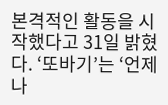본격적인 활동을 시작했다고 31일 밝혔다. ‘또바기’는 ‘언제나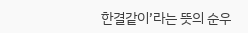한결같이’라는 뜻의 순우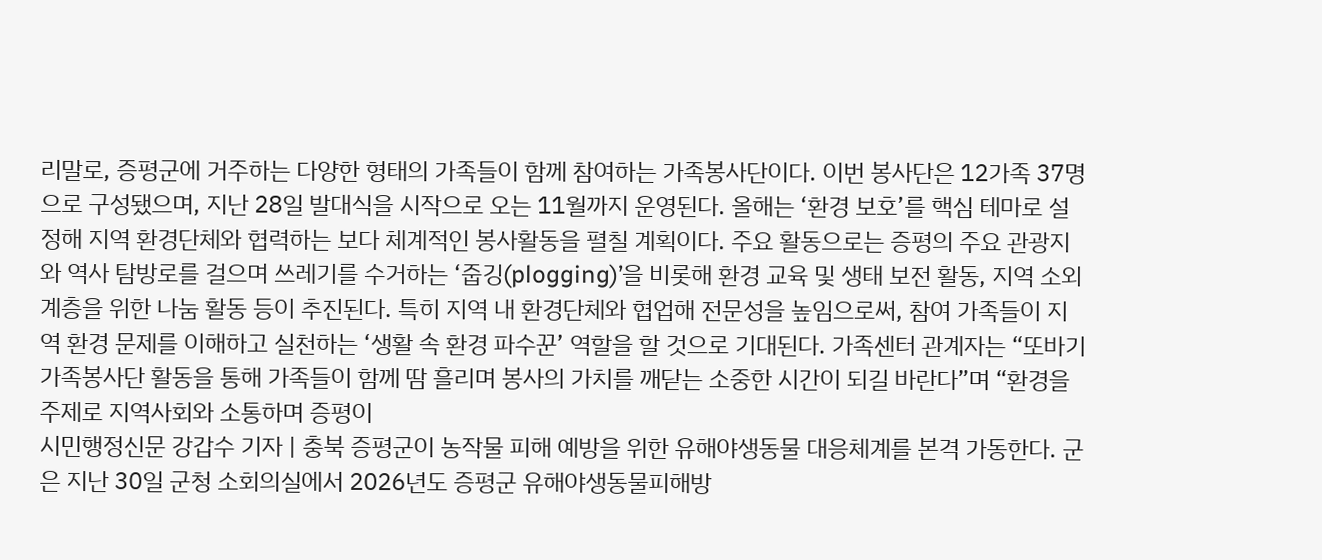리말로, 증평군에 거주하는 다양한 형태의 가족들이 함께 참여하는 가족봉사단이다. 이번 봉사단은 12가족 37명으로 구성됐으며, 지난 28일 발대식을 시작으로 오는 11월까지 운영된다. 올해는 ‘환경 보호’를 핵심 테마로 설정해 지역 환경단체와 협력하는 보다 체계적인 봉사활동을 펼칠 계획이다. 주요 활동으로는 증평의 주요 관광지와 역사 탐방로를 걸으며 쓰레기를 수거하는 ‘줍깅(plogging)’을 비롯해 환경 교육 및 생태 보전 활동, 지역 소외계층을 위한 나눔 활동 등이 추진된다. 특히 지역 내 환경단체와 협업해 전문성을 높임으로써, 참여 가족들이 지역 환경 문제를 이해하고 실천하는 ‘생활 속 환경 파수꾼’ 역할을 할 것으로 기대된다. 가족센터 관계자는 “또바기 가족봉사단 활동을 통해 가족들이 함께 땀 흘리며 봉사의 가치를 깨닫는 소중한 시간이 되길 바란다”며 “환경을 주제로 지역사회와 소통하며 증평이
시민행정신문 강갑수 기자 | 충북 증평군이 농작물 피해 예방을 위한 유해야생동물 대응체계를 본격 가동한다. 군은 지난 30일 군청 소회의실에서 2026년도 증평군 유해야생동물피해방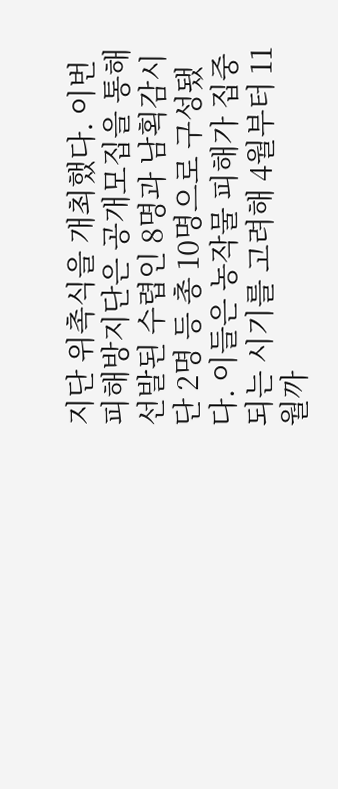지단 위촉식을 개최했다. 이번 피해방지단은 공개모집을 통해 선발된 수렵인 8명과 남획감시단 2명 등 총 10명으로 구성됐다. 이들은 농작물 피해가 집중되는 시기를 고려해 4월부터 11월까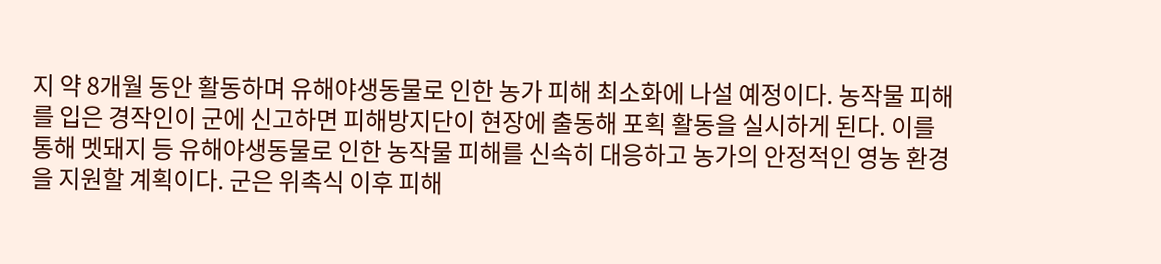지 약 8개월 동안 활동하며 유해야생동물로 인한 농가 피해 최소화에 나설 예정이다. 농작물 피해를 입은 경작인이 군에 신고하면 피해방지단이 현장에 출동해 포획 활동을 실시하게 된다. 이를 통해 멧돼지 등 유해야생동물로 인한 농작물 피해를 신속히 대응하고 농가의 안정적인 영농 환경을 지원할 계획이다. 군은 위촉식 이후 피해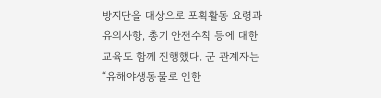방지단을 대상으로 포획활동 요령과 유의사항, 총기 안전수칙 등에 대한 교육도 함께 진행했다. 군 관계자는 “유해야생동물로 인한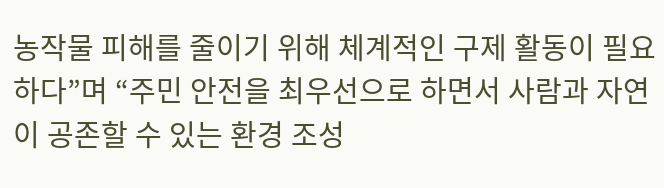농작물 피해를 줄이기 위해 체계적인 구제 활동이 필요하다”며 “주민 안전을 최우선으로 하면서 사람과 자연이 공존할 수 있는 환경 조성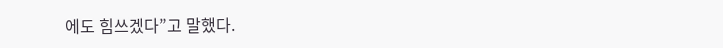에도 힘쓰겠다”고 말했다.